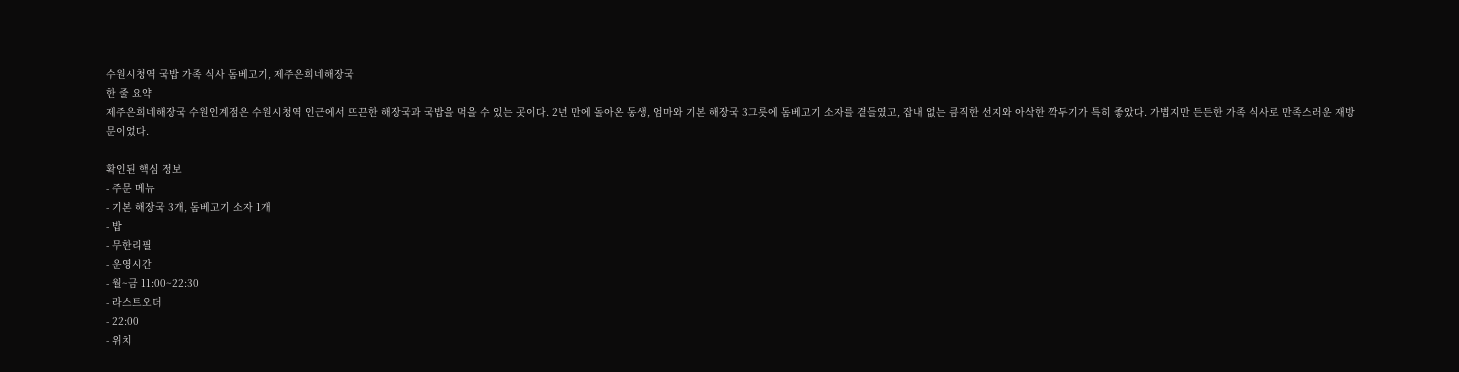수원시청역 국밥 가족 식사 돔베고기, 제주은희네해장국
한 줄 요약
제주은희네해장국 수원인계점은 수원시청역 인근에서 뜨끈한 해장국과 국밥을 먹을 수 있는 곳이다. 2년 만에 돌아온 동생, 엄마와 기본 해장국 3그릇에 돔베고기 소자를 곁들였고, 잡내 없는 큼직한 선지와 아삭한 깍두기가 특히 좋았다. 가볍지만 든든한 가족 식사로 만족스러운 재방문이었다.

확인된 핵심 정보
- 주문 메뉴
- 기본 해장국 3개, 돔베고기 소자 1개
- 밥
- 무한리필
- 운영시간
- 월~금 11:00~22:30
- 라스트오더
- 22:00
- 위치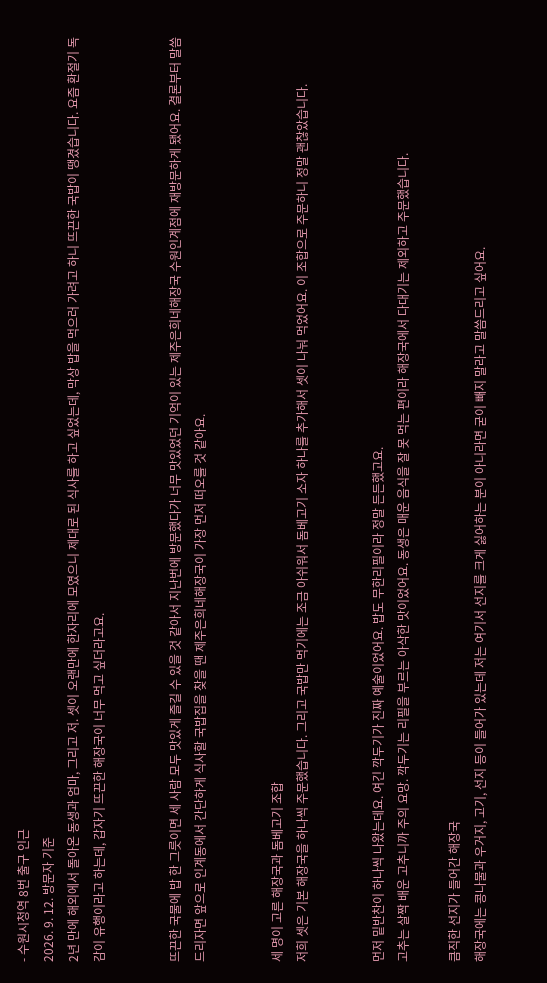- 수원시청역 8번 출구 인근
2026. 9. 12. 방문자 기준
2년 만에 해외에서 돌아온 동생과 엄마, 그리고 저. 셋이 오랜만에 한자리에 모였으니 제대로 된 식사를 하고 싶었는데, 막상 밥을 먹으러 가려고 하니 뜨끈한 국밥이 땡겼습니다. 요즘 환절기 독감이 유행이라고 하는데, 갑자기 뜨끈한 해장국이 너무 먹고 싶더라고요.


뜨끈한 국물에 밥 한 그릇이면 세 사람 모두 맛있게 즐길 수 있을 것 같아서 지난번에 방문했다가 너무 맛있었던 기억이 있는 제주은희네해장국 수원인계점에 재방문하게 됐어요. 결론부터 말씀드리자면 앞으로 인계동에서 간단하게 식사할 국밥집을 찾을 땐 제주은희네해장국이 가장 먼저 떠오를 것 같아요.


세 명이 고른 해장국과 돔베고기 조합
저희 셋은 기본 해장국을 하나씩 주문했습니다. 그리고 국밥만 먹기에는 조금 아쉬워서 돔베고기 소자 하나를 추가해서 셋이 나눠 먹었어요. 이 조합으로 주문하니 정말 괜찮았습니다.


먼저 밑반찬이 하나씩 나왔는데요. 여긴 깍두기가 진짜 예술이었어요. 밥도 무한리필이라 정말 든든했고요.
고추는 살짝 배운 고추니까 주의 요망. 깍두기는 리필을 부르는 아삭한 맛이었어요. 동생은 매운 음식을 잘 못 먹는 편이라 해장국에서 다대기는 제외하고 주문했습니다.

큼직한 선지가 들어간 해장국
해장국에는 콩나물과 우거지, 고기, 선지 등이 들어가 있는데 저는 여기서 선지를 크게 싫어하는 분이 아니라면 굳이 빼지 말라고 말씀드리고 싶어요.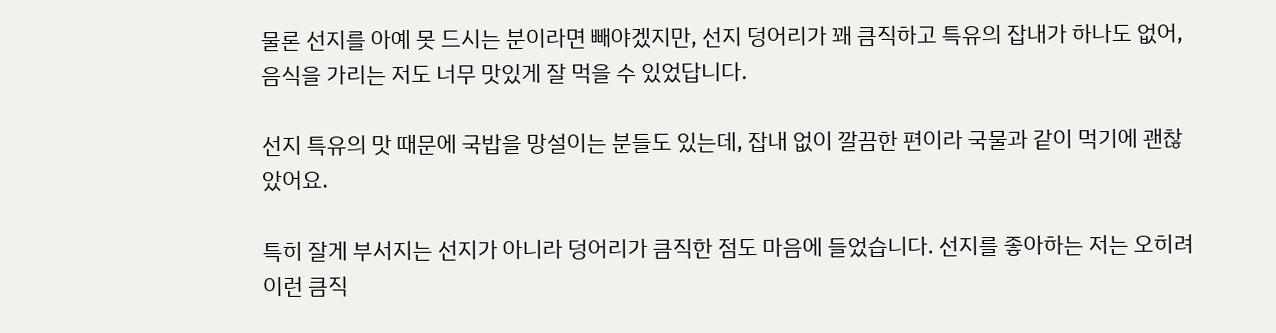물론 선지를 아예 못 드시는 분이라면 빼야겠지만, 선지 덩어리가 꽤 큼직하고 특유의 잡내가 하나도 없어, 음식을 가리는 저도 너무 맛있게 잘 먹을 수 있었답니다.

선지 특유의 맛 때문에 국밥을 망설이는 분들도 있는데, 잡내 없이 깔끔한 편이라 국물과 같이 먹기에 괜찮았어요.

특히 잘게 부서지는 선지가 아니라 덩어리가 큼직한 점도 마음에 들었습니다. 선지를 좋아하는 저는 오히려 이런 큼직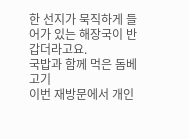한 선지가 묵직하게 들어가 있는 해장국이 반갑더라고요.
국밥과 함께 먹은 돔베고기
이번 재방문에서 개인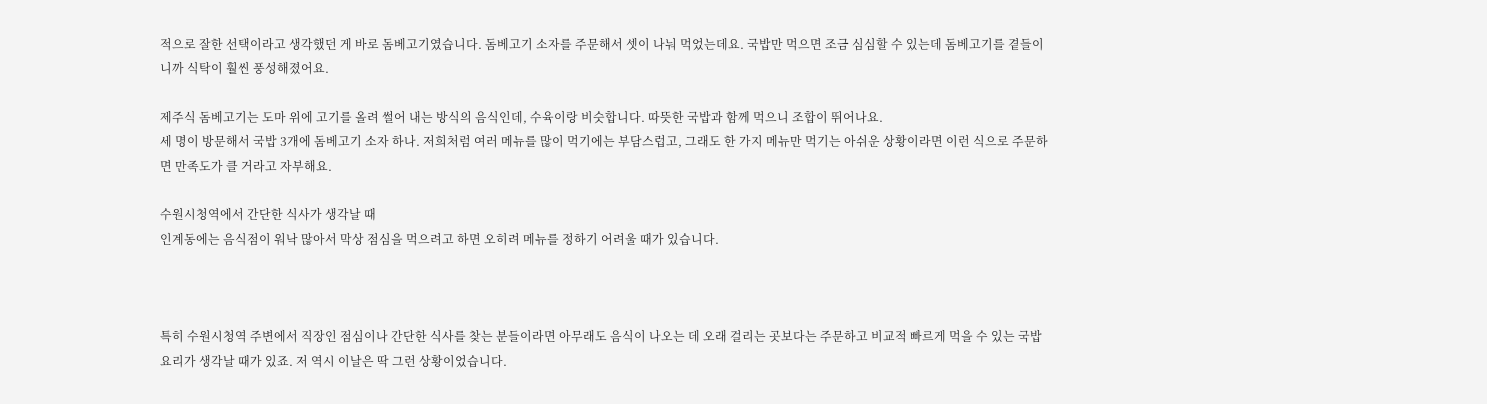적으로 잘한 선택이라고 생각했던 게 바로 돔베고기였습니다. 돔베고기 소자를 주문해서 셋이 나눠 먹었는데요. 국밥만 먹으면 조금 심심할 수 있는데 돔베고기를 곁들이니까 식탁이 훨씬 풍성해졌어요.

제주식 돔베고기는 도마 위에 고기를 올려 썰어 내는 방식의 음식인데, 수육이랑 비슷합니다. 따뜻한 국밥과 함께 먹으니 조합이 뛰어나요.
세 명이 방문해서 국밥 3개에 돔베고기 소자 하나. 저희처럼 여러 메뉴를 많이 먹기에는 부담스럽고, 그래도 한 가지 메뉴만 먹기는 아쉬운 상황이라면 이런 식으로 주문하면 만족도가 클 거라고 자부해요.

수원시청역에서 간단한 식사가 생각날 때
인계동에는 음식점이 워낙 많아서 막상 점심을 먹으려고 하면 오히려 메뉴를 정하기 어려울 때가 있습니다.



특히 수원시청역 주변에서 직장인 점심이나 간단한 식사를 찾는 분들이라면 아무래도 음식이 나오는 데 오래 걸리는 곳보다는 주문하고 비교적 빠르게 먹을 수 있는 국밥 요리가 생각날 때가 있죠. 저 역시 이날은 딱 그런 상황이었습니다.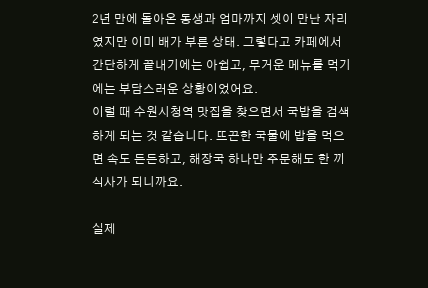2년 만에 돌아온 동생과 엄마까지 셋이 만난 자리였지만 이미 배가 부른 상태. 그렇다고 카페에서 간단하게 끝내기에는 아쉽고, 무거운 메뉴를 먹기에는 부담스러운 상황이었어요.
이럴 때 수원시청역 맛집을 찾으면서 국밥을 검색하게 되는 것 같습니다. 뜨끈한 국물에 밥을 먹으면 속도 든든하고, 해장국 하나만 주문해도 한 끼 식사가 되니까요.

실제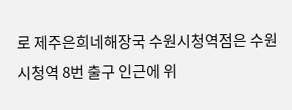로 제주은희네해장국 수원시청역점은 수원시청역 8번 출구 인근에 위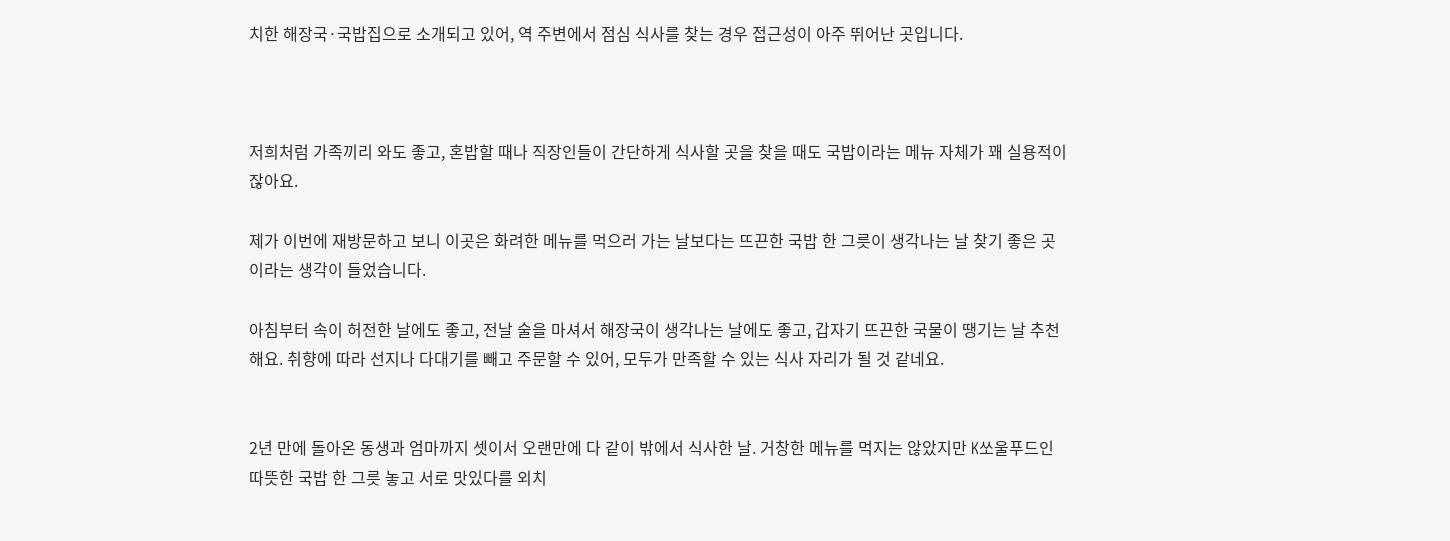치한 해장국·국밥집으로 소개되고 있어, 역 주변에서 점심 식사를 찾는 경우 접근성이 아주 뛰어난 곳입니다.



저희처럼 가족끼리 와도 좋고, 혼밥할 때나 직장인들이 간단하게 식사할 곳을 찾을 때도 국밥이라는 메뉴 자체가 꽤 실용적이잖아요.

제가 이번에 재방문하고 보니 이곳은 화려한 메뉴를 먹으러 가는 날보다는 뜨끈한 국밥 한 그릇이 생각나는 날 찾기 좋은 곳이라는 생각이 들었습니다.

아침부터 속이 허전한 날에도 좋고, 전날 술을 마셔서 해장국이 생각나는 날에도 좋고, 갑자기 뜨끈한 국물이 땡기는 날 추천해요. 취향에 따라 선지나 다대기를 빼고 주문할 수 있어, 모두가 만족할 수 있는 식사 자리가 될 것 같네요.


2년 만에 돌아온 동생과 엄마까지 셋이서 오랜만에 다 같이 밖에서 식사한 날. 거창한 메뉴를 먹지는 않았지만 K쏘울푸드인 따뜻한 국밥 한 그릇 놓고 서로 맛있다를 외치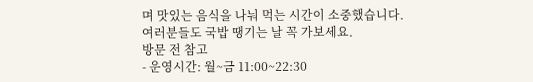며 맛있는 음식을 나눠 먹는 시간이 소중했습니다. 여러분들도 국밥 땡기는 날 꼭 가보세요.
방문 전 참고
- 운영시간: 월~금 11:00~22:30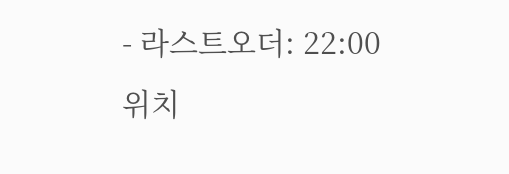- 라스트오더: 22:00
위치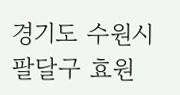경기도 수원시 팔달구 효원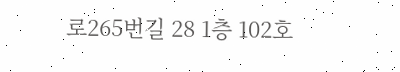로265번길 28 1층 102호